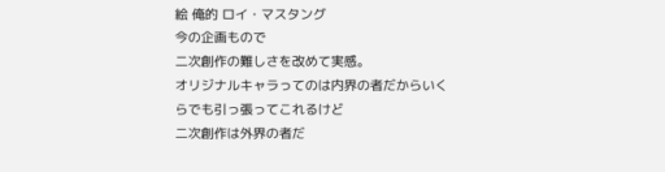絵 俺的 ロイ・マスタング
今の企画もので
二次創作の難しさを改めて実感。
オリジナルキャラってのは内界の者だからいくらでも引っ張ってこれるけど
二次創作は外界の者だ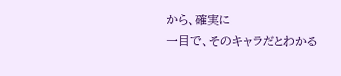から、確実に
一目で、そのキャラだとわかる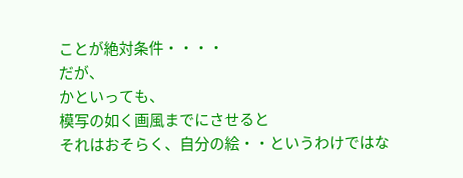ことが絶対条件・・・・
だが、
かといっても、
模写の如く画風までにさせると
それはおそらく、自分の絵・・というわけではな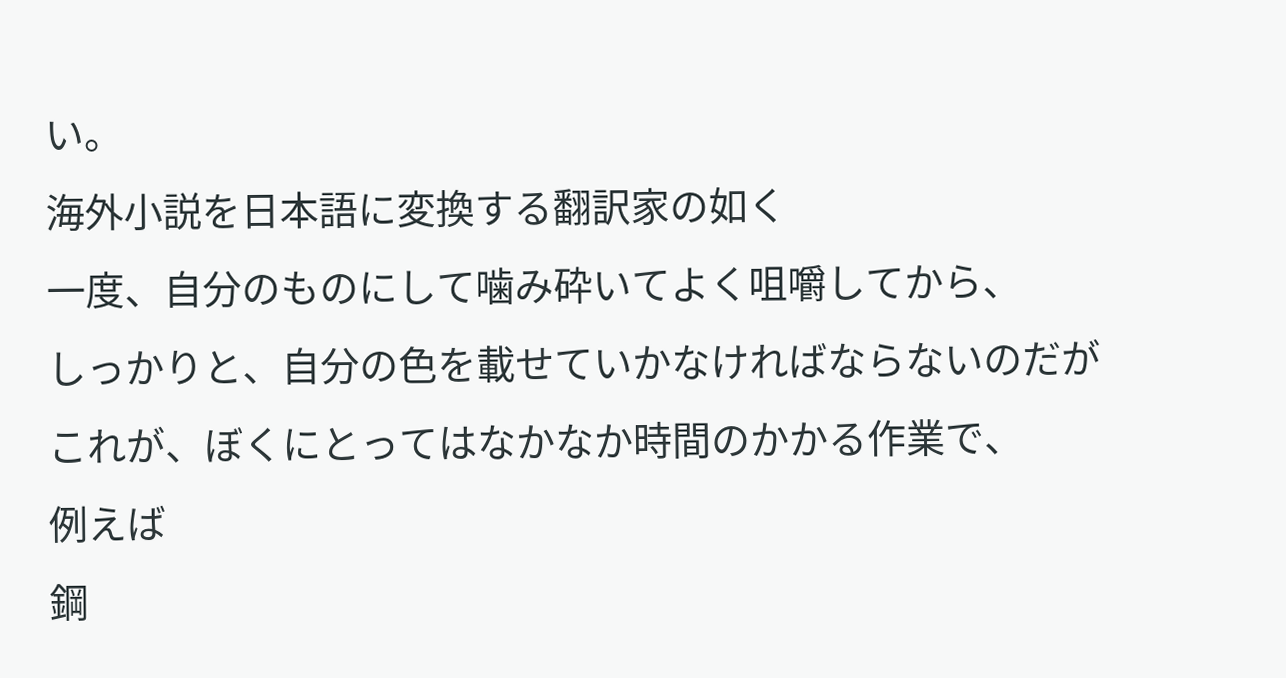い。
海外小説を日本語に変換する翻訳家の如く
一度、自分のものにして噛み砕いてよく咀嚼してから、
しっかりと、自分の色を載せていかなければならないのだが
これが、ぼくにとってはなかなか時間のかかる作業で、
例えば
鋼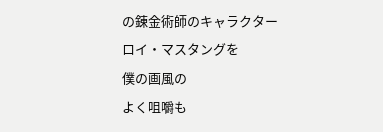の錬金術師のキャラクター
ロイ・マスタングを
僕の画風の
よく咀嚼も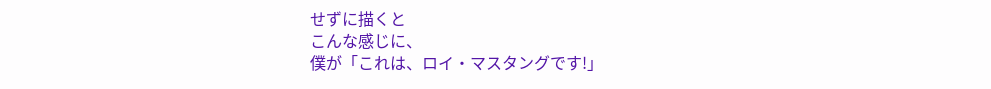せずに描くと
こんな感じに、
僕が「これは、ロイ・マスタングです!」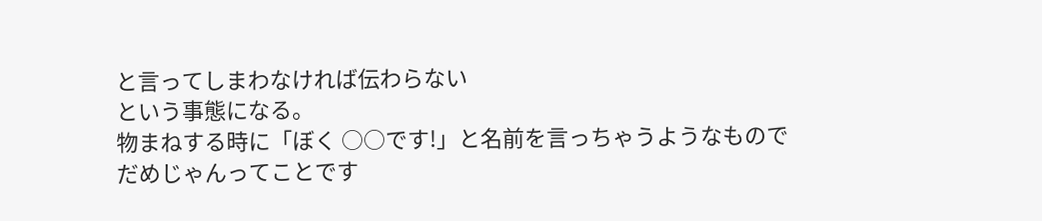と言ってしまわなければ伝わらない
という事態になる。
物まねする時に「ぼく ○○です!」と名前を言っちゃうようなもので
だめじゃんってことです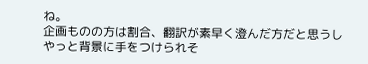ね。
企画ものの方は割合、翻訳が素早く澄んだ方だと思うし
やっと背景に手をつけられそ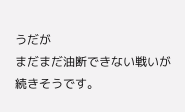うだが
まだまだ油断できない戦いが続きそうです。